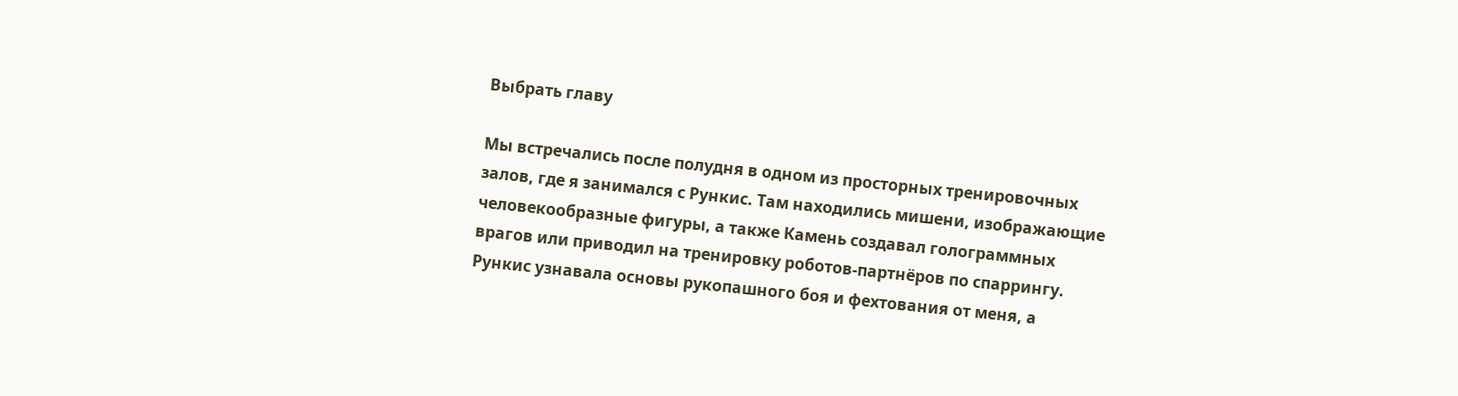Выбрать главу

Мы встречались после полудня в одном из просторных тренировочных залов, где я занимался с Рункис. Там находились мишени, изображающие человекообразные фигуры, а также Камень создавал голограммных врагов или приводил на тренировку роботов-партнёров по спаррингу. Рункис узнавала основы рукопашного боя и фехтования от меня, а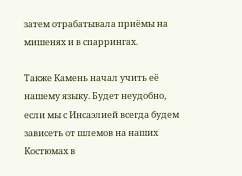затем отрабатывала приёмы на мишенях и в спаррингах.

Также Камень начал учить её нашему языку. Будет неудобно, если мы с Инсаэлией всегда будем зависеть от шлемов на наших Костюмах в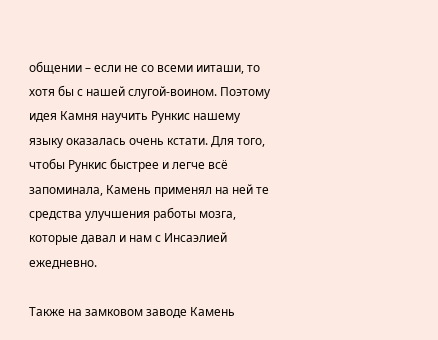общении – если не со всеми ииташи, то хотя бы с нашей слугой-воином. Поэтому идея Камня научить Рункис нашему языку оказалась очень кстати. Для того, чтобы Рункис быстрее и легче всё запоминала, Камень применял на ней те средства улучшения работы мозга, которые давал и нам с Инсаэлией ежедневно.

Также на замковом заводе Камень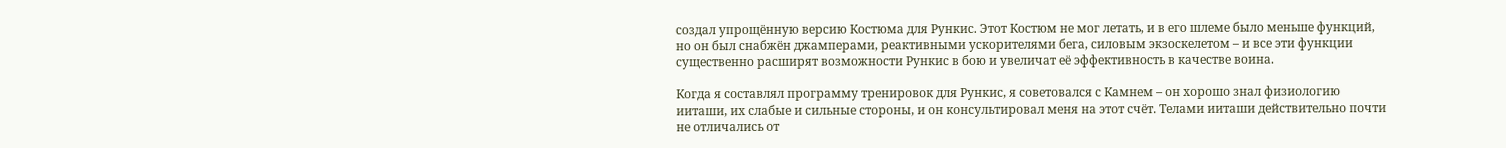создал упрощённую версию Костюма для Рункис. Этот Костюм не мог летать, и в его шлеме было меньше функций, но он был снабжён джамперами, реактивными ускорителями бега, силовым экзоскелетом – и все эти функции существенно расширят возможности Рункис в бою и увеличат её эффективность в качестве воина.

Когда я составлял программу тренировок для Рункис, я советовался с Камнем – он хорошо знал физиологию ииташи, их слабые и сильные стороны, и он консультировал меня на этот счёт. Телами ииташи действительно почти не отличались от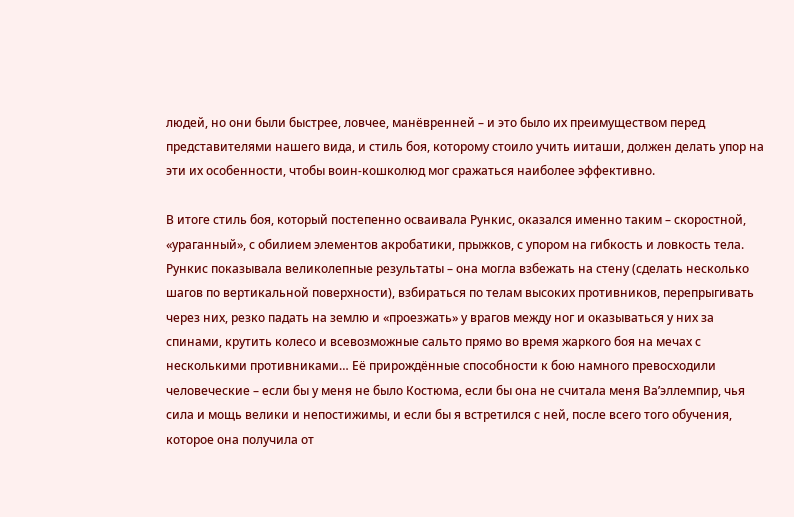людей, но они были быстрее, ловчее, манёвренней – и это было их преимуществом перед представителями нашего вида, и стиль боя, которому стоило учить ииташи, должен делать упор на эти их особенности, чтобы воин-кошколюд мог сражаться наиболее эффективно.

В итоге стиль боя, который постепенно осваивала Рункис, оказался именно таким – скоростной, «ураганный», с обилием элементов акробатики, прыжков, с упором на гибкость и ловкость тела. Рункис показывала великолепные результаты – она могла взбежать на стену (сделать несколько шагов по вертикальной поверхности), взбираться по телам высоких противников, перепрыгивать через них, резко падать на землю и «проезжать» у врагов между ног и оказываться у них за спинами, крутить колесо и всевозможные сальто прямо во время жаркого боя на мечах с несколькими противниками… Её прирождённые способности к бою намного превосходили человеческие – если бы у меня не было Костюма, если бы она не считала меня Ва’эллемпир, чья сила и мощь велики и непостижимы, и если бы я встретился с ней, после всего того обучения, которое она получила от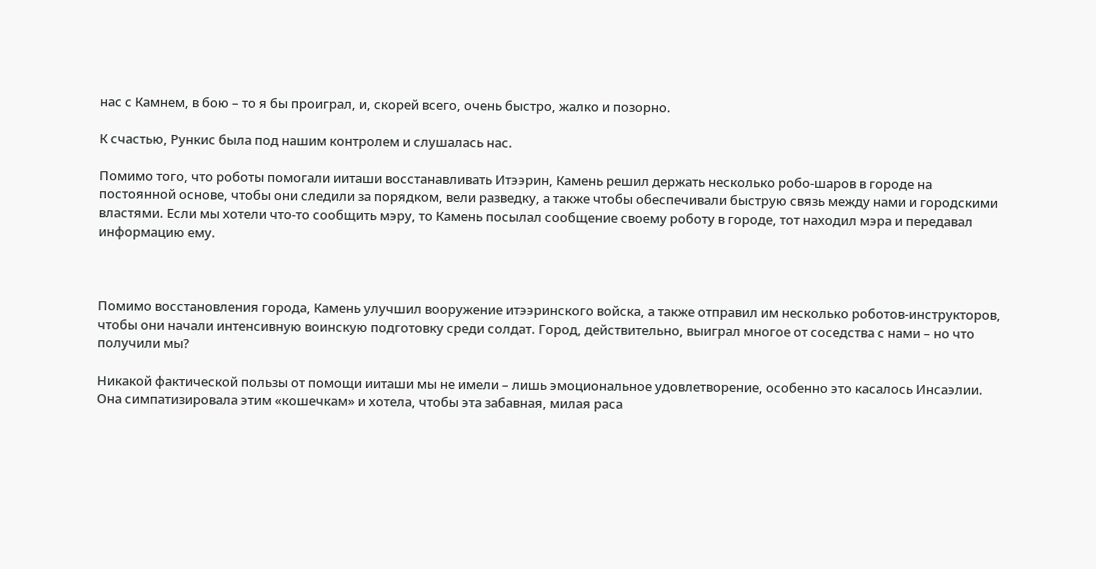нас с Камнем, в бою – то я бы проиграл, и, скорей всего, очень быстро, жалко и позорно.

К счастью, Рункис была под нашим контролем и слушалась нас.

Помимо того, что роботы помогали ииташи восстанавливать Итээрин, Камень решил держать несколько робо-шаров в городе на постоянной основе, чтобы они следили за порядком, вели разведку, а также чтобы обеспечивали быструю связь между нами и городскими властями. Если мы хотели что-то сообщить мэру, то Камень посылал сообщение своему роботу в городе, тот находил мэра и передавал информацию ему.



Помимо восстановления города, Камень улучшил вооружение итээринского войска, а также отправил им несколько роботов-инструкторов, чтобы они начали интенсивную воинскую подготовку среди солдат. Город, действительно, выиграл многое от соседства с нами – но что получили мы?

Никакой фактической пользы от помощи ииташи мы не имели – лишь эмоциональное удовлетворение, особенно это касалось Инсаэлии. Она симпатизировала этим «кошечкам» и хотела, чтобы эта забавная, милая раса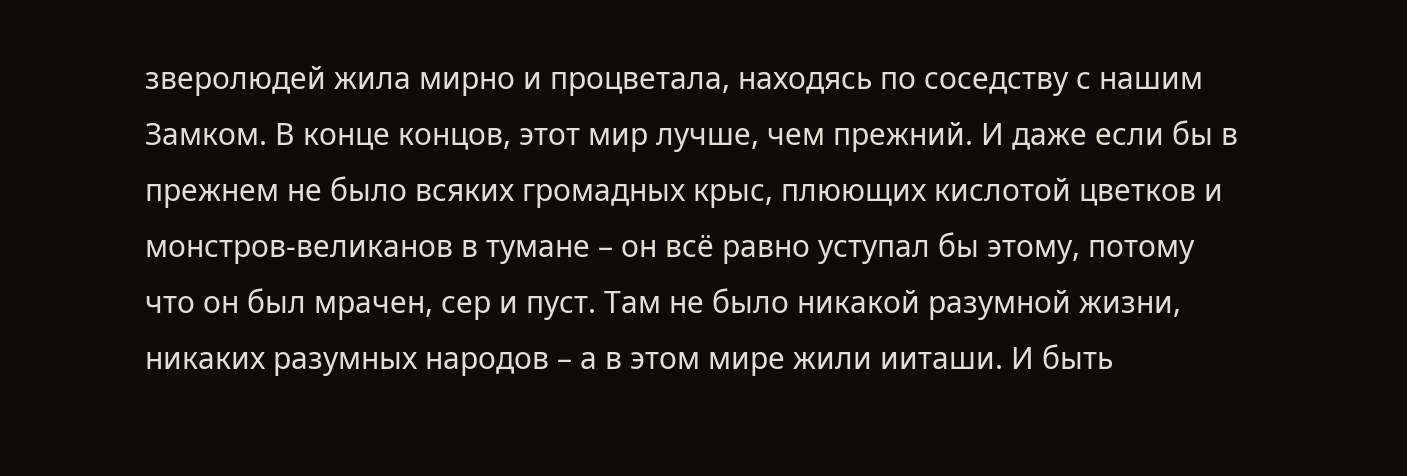зверолюдей жила мирно и процветала, находясь по соседству с нашим Замком. В конце концов, этот мир лучше, чем прежний. И даже если бы в прежнем не было всяких громадных крыс, плюющих кислотой цветков и монстров-великанов в тумане – он всё равно уступал бы этому, потому что он был мрачен, сер и пуст. Там не было никакой разумной жизни, никаких разумных народов – а в этом мире жили ииташи. И быть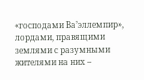«господами Ва’эллемпир», лордами, правящими землями с разумными жителями на них –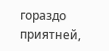гораздо приятней,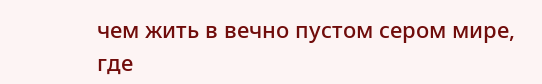чем жить в вечно пустом сером мире, где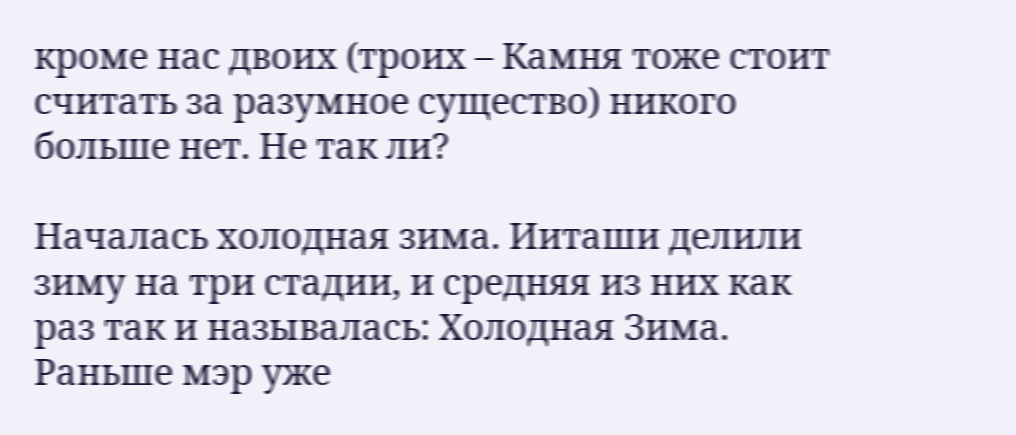кроме нас двоих (троих – Камня тоже стоит считать за разумное существо) никого больше нет. Не так ли?

Началась холодная зима. Ииташи делили зиму на три стадии, и средняя из них как раз так и называлась: Холодная Зима. Раньше мэр уже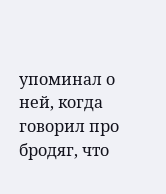упоминал о ней, когда говорил про бродяг, что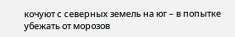кочуют с северных земель на юг – в попытке убежать от морозов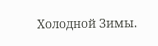Холодной Зимы.